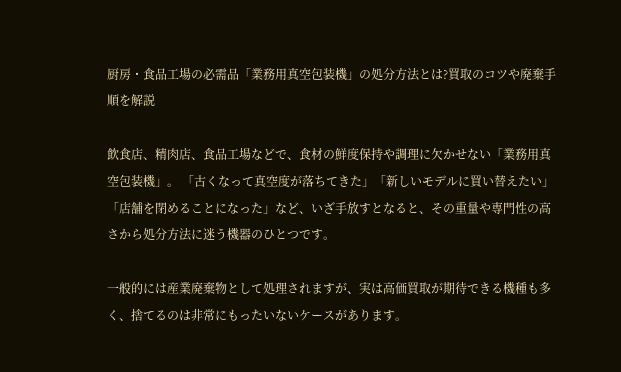厨房・食品工場の必需品「業務用真空包装機」の処分方法とは?買取のコツや廃棄手順を解説

飲食店、精肉店、食品工場などで、食材の鮮度保持や調理に欠かせない「業務用真空包装機」。 「古くなって真空度が落ちてきた」「新しいモデルに買い替えたい」「店舗を閉めることになった」など、いざ手放すとなると、その重量や専門性の高さから処分方法に迷う機器のひとつです。

一般的には産業廃棄物として処理されますが、実は高価買取が期待できる機種も多く、捨てるのは非常にもったいないケースがあります。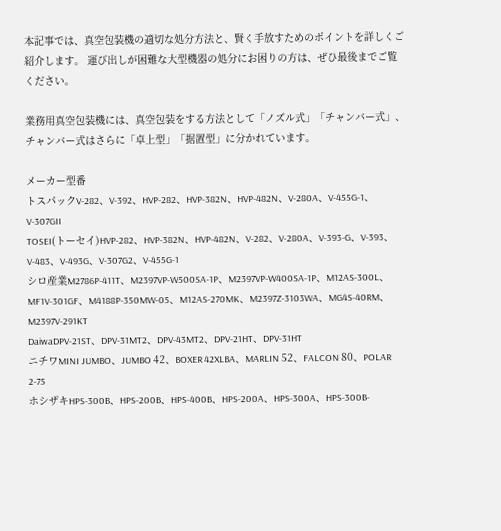本記事では、真空包装機の適切な処分方法と、賢く手放すためのポイントを詳しくご紹介します。 運び出しが困難な大型機器の処分にお困りの方は、ぜひ最後までご覧ください。

業務用真空包装機には、真空包装をする方法として「ノズル式」「チャンバー式」、チャンバー式はさらに「卓上型」「据置型」に分かれています。

メーカー型番
トスパックV-282、V-392、HVP-282、HVP-382N、HVP-482N、V-280A、V-455G-1、V-307GII
TOSEI(トーセイ)HVP-282、HVP-382N、HVP-482N、V-282、V-280A、V-393-G、V-393、V-483、V-493G、V-307G2、V-455G-1
シロ産業M2786P-411T、M2397VP-W500SA-1P、M2397VP-W400SA-1P、M12AS-300L、MF1V-301GF、M4188P-350MW-05、M12AS-270MK、M2397Z-3103WA、MG4S-40RM、M2397V-291KT
DaiwaDPV-21ST、DPV-31MT2、DPV-43MT2、DPV-21HT、DPV-31HT
ニチワMINI JUMBO、JUMBO 42、BOXER 42XLBA、MARLIN 52、FALCON 80、POLAR 2-75
ホシザキHPS-300B、HPS-200B、HPS-400B、HPS-200A、HPS-300A、HPS-300B-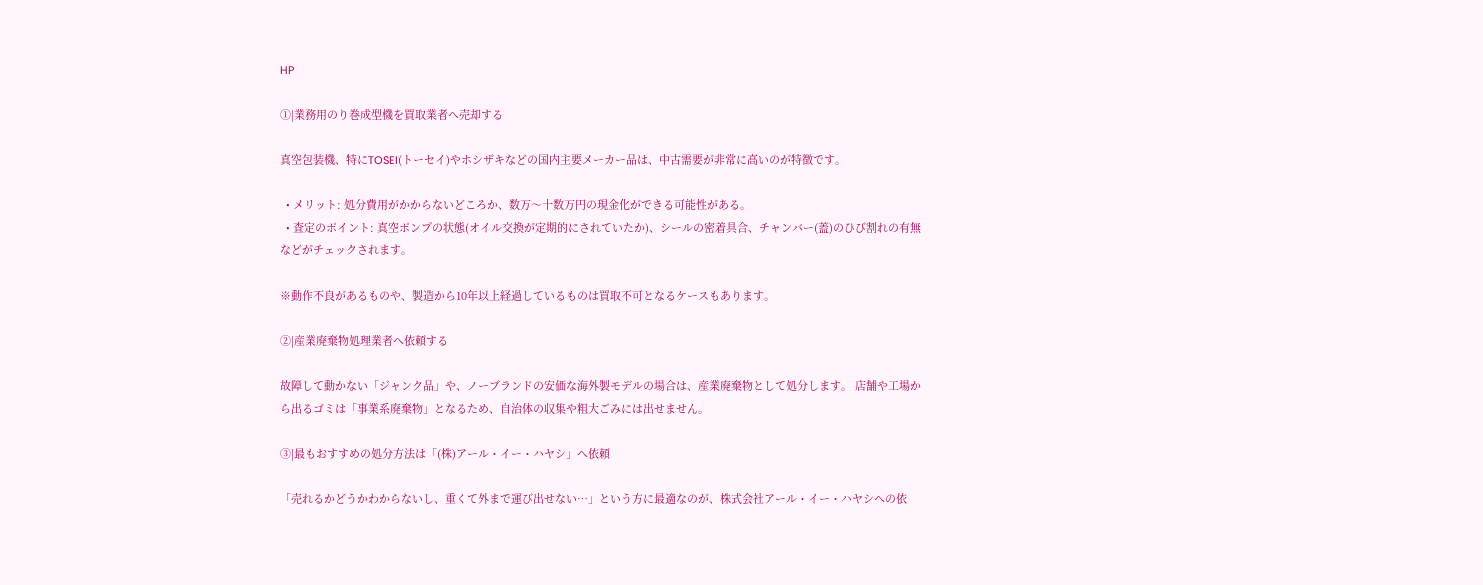HP

①|業務用のり巻成型機を買取業者へ売却する

真空包装機、特にTOSEI(トーセイ)やホシザキなどの国内主要メーカー品は、中古需要が非常に高いのが特徴です。

  • メリット: 処分費用がかからないどころか、数万〜十数万円の現金化ができる可能性がある。
  • 査定のポイント: 真空ポンプの状態(オイル交換が定期的にされていたか)、シールの密着具合、チャンバー(蓋)のひび割れの有無などがチェックされます。

※動作不良があるものや、製造から10年以上経過しているものは買取不可となるケースもあります。

②|産業廃棄物処理業者へ依頼する

故障して動かない「ジャンク品」や、ノーブランドの安価な海外製モデルの場合は、産業廃棄物として処分します。 店舗や工場から出るゴミは「事業系廃棄物」となるため、自治体の収集や粗大ごみには出せません。

③|最もおすすめの処分方法は「(株)アール・イー・ハヤシ」へ依頼

「売れるかどうかわからないし、重くて外まで運び出せない…」という方に最適なのが、株式会社アール・イー・ハヤシへの依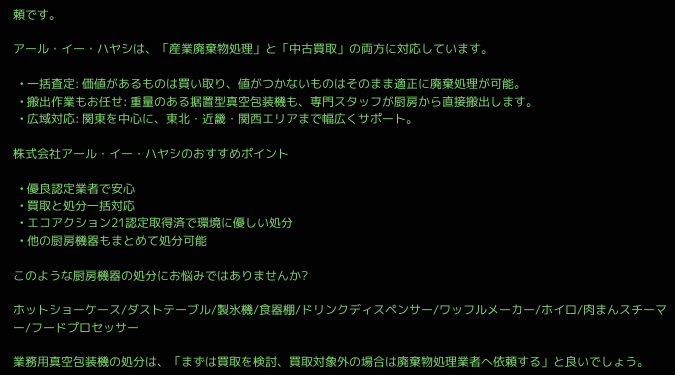頼です。

アール・イー・ハヤシは、「産業廃棄物処理」と「中古買取」の両方に対応しています。

  • 一括査定: 価値があるものは買い取り、値がつかないものはそのまま適正に廃棄処理が可能。
  • 搬出作業もお任せ: 重量のある据置型真空包装機も、専門スタッフが厨房から直接搬出します。
  • 広域対応: 関東を中心に、東北・近畿・関西エリアまで幅広くサポート。

株式会社アール・イー・ハヤシのおすすめポイント

  • 優良認定業者で安心
  • 買取と処分一括対応
  • エコアクション21認定取得済で環境に優しい処分
  • 他の厨房機器もまとめて処分可能

このような厨房機器の処分にお悩みではありませんか?

ホットショーケース/ダストテーブル/製氷機/食器棚/ドリンクディスペンサー/ワッフルメーカー/ホイロ/肉まんスチーマー/フードプロセッサー

業務用真空包装機の処分は、「まずは買取を検討、買取対象外の場合は廃棄物処理業者へ依頼する」と良いでしょう。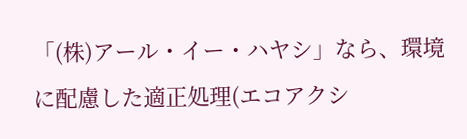「(株)アール・イー・ハヤシ」なら、環境に配慮した適正処理(エコアクシ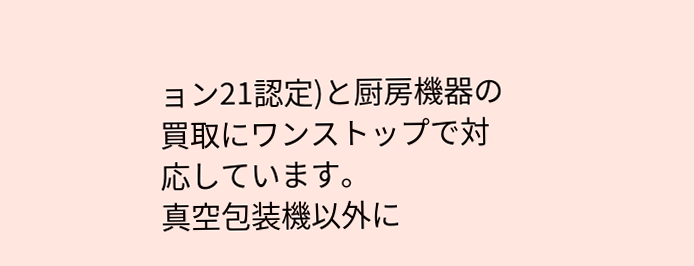ョン21認定)と厨房機器の買取にワンストップで対応しています。
真空包装機以外に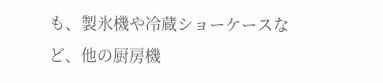も、製氷機や冷蔵ショーケースなど、他の厨房機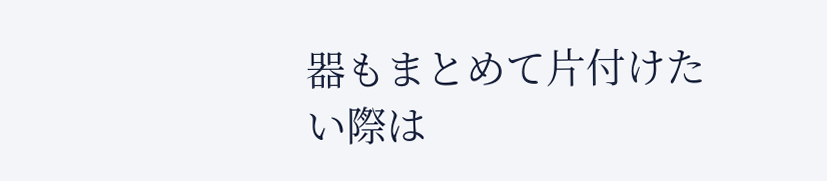器もまとめて片付けたい際は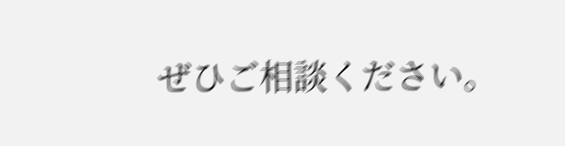ぜひご相談ください。